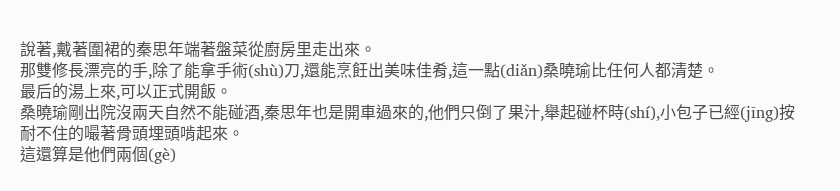說著,戴著圍裙的秦思年端著盤菜從廚房里走出來。
那雙修長漂亮的手,除了能拿手術(shù)刀,還能烹飪出美味佳肴,這一點(diǎn)桑曉瑜比任何人都清楚。
最后的湯上來,可以正式開飯。
桑曉瑜剛出院沒兩天自然不能碰酒,秦思年也是開車過來的,他們只倒了果汁,舉起碰杯時(shí),小包子已經(jīng)按耐不住的嘬著骨頭埋頭啃起來。
這還算是他們兩個(gè)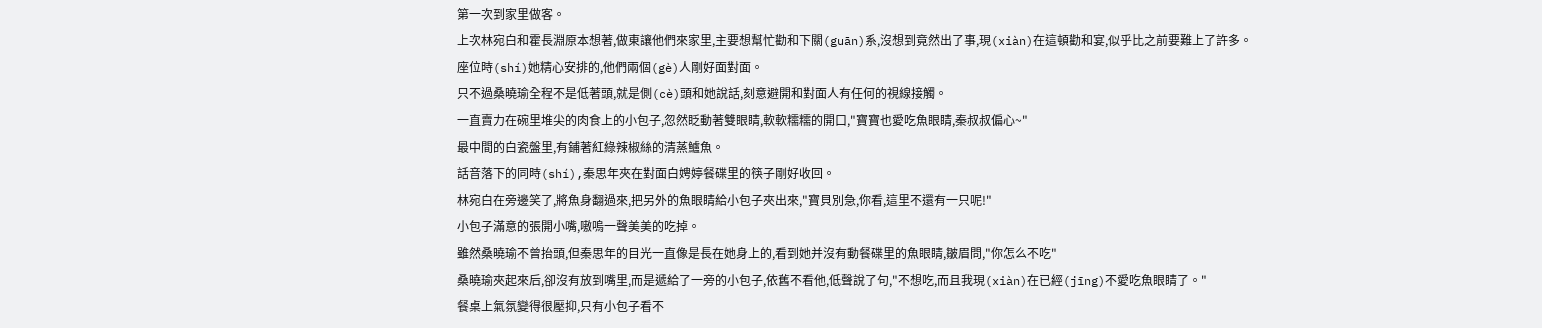第一次到家里做客。
上次林宛白和霍長淵原本想著,做東讓他們來家里,主要想幫忙勸和下關(guān)系,沒想到竟然出了事,現(xiàn)在這頓勸和宴,似乎比之前要難上了許多。
座位時(shí)她精心安排的,他們兩個(gè)人剛好面對面。
只不過桑曉瑜全程不是低著頭,就是側(cè)頭和她說話,刻意避開和對面人有任何的視線接觸。
一直賣力在碗里堆尖的肉食上的小包子,忽然眨動著雙眼睛,軟軟糯糯的開口,"寶寶也愛吃魚眼睛,秦叔叔偏心~"
最中間的白瓷盤里,有鋪著紅綠辣椒絲的清蒸鱸魚。
話音落下的同時(shí),秦思年夾在對面白娉婷餐碟里的筷子剛好收回。
林宛白在旁邊笑了,將魚身翻過來,把另外的魚眼睛給小包子夾出來,"寶貝別急,你看,這里不還有一只呢!"
小包子滿意的張開小嘴,嗷嗚一聲美美的吃掉。
雖然桑曉瑜不曾抬頭,但秦思年的目光一直像是長在她身上的,看到她并沒有動餐碟里的魚眼睛,皺眉問,"你怎么不吃"
桑曉瑜夾起來后,卻沒有放到嘴里,而是遞給了一旁的小包子,依舊不看他,低聲說了句,"不想吃,而且我現(xiàn)在已經(jīng)不愛吃魚眼睛了。"
餐桌上氣氛變得很壓抑,只有小包子看不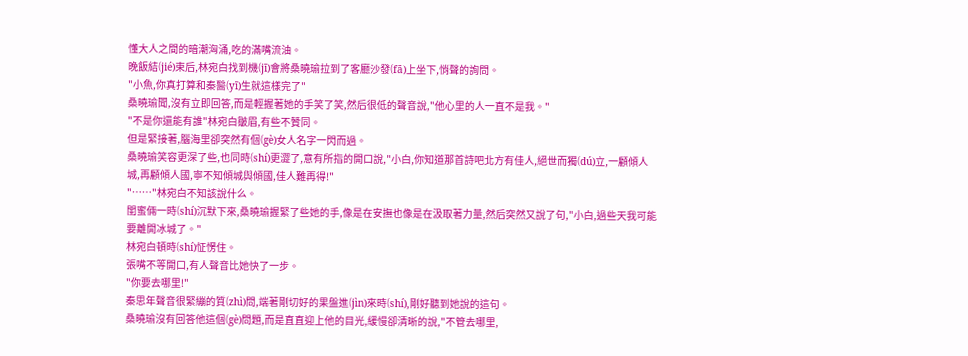懂大人之間的暗潮洶涌,吃的滿嘴流油。
晚飯結(jié)束后,林宛白找到機(jī)會將桑曉瑜拉到了客廳沙發(fā)上坐下,悄聲的詢問。
"小魚,你真打算和秦醫(yī)生就這樣完了"
桑曉瑜聞,沒有立即回答,而是輕握著她的手笑了笑,然后很低的聲音說,"他心里的人一直不是我。"
"不是你還能有誰"林宛白皺眉,有些不贊同。
但是緊接著,腦海里卻突然有個(gè)女人名字一閃而過。
桑曉瑜笑容更深了些,也同時(shí)更澀了,意有所指的開口說,"小白,你知道那首詩吧北方有佳人,絕世而獨(dú)立,一顧傾人城,再顧傾人國,寧不知傾城與傾國,佳人難再得!"
"……"林宛白不知該說什么。
閨蜜倆一時(shí)沉默下來,桑曉瑜握緊了些她的手,像是在安撫也像是在汲取著力量,然后突然又說了句,"小白,過些天我可能要離開冰城了。"
林宛白頓時(shí)怔愣住。
張嘴不等開口,有人聲音比她快了一步。
"你要去哪里!"
秦思年聲音很緊繃的質(zhì)問,端著剛切好的果盤進(jìn)來時(shí),剛好聽到她說的這句。
桑曉瑜沒有回答他這個(gè)問題,而是直直迎上他的目光,緩慢卻清晰的說,"不管去哪里,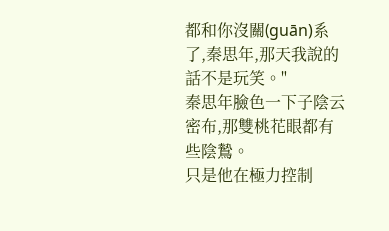都和你沒關(guān)系了,秦思年,那天我說的話不是玩笑。"
秦思年臉色一下子陰云密布,那雙桃花眼都有些陰鷙。
只是他在極力控制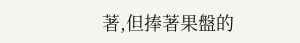著,但捧著果盤的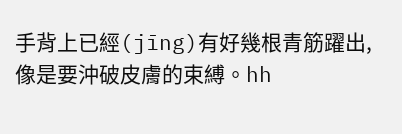手背上已經(jīng)有好幾根青筋躍出,像是要沖破皮膚的束縛。hh